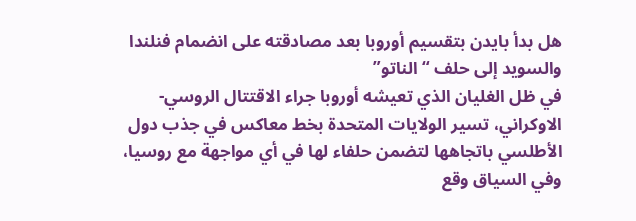هل بدأ بايدن بتقسيم أوروبا بعد مصادقته على انضمام فنلندا والسويد إلى حلف “الناتو”
في ظل الغليان الذي تعيشه أوروبا جراء الاقتتال الروسي- الاوكراني، تسير الولايات المتحدة بخط معاكس في جذب دول الأطلسي باتجاهها لتضمن حلفاء لها في أي مواجهة مع روسيا، وفي السياق وقع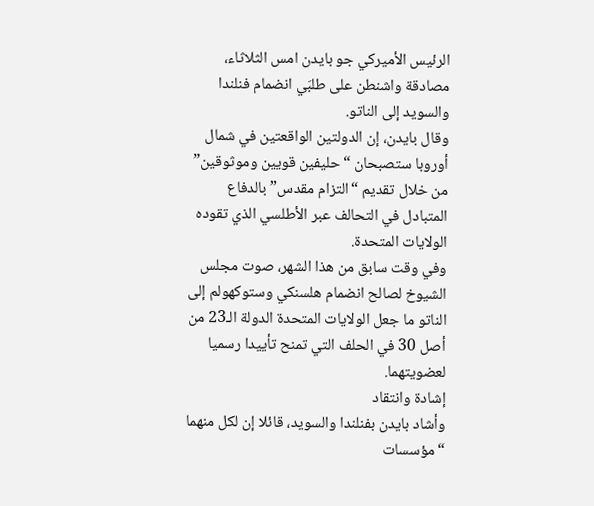الرئيس الأميركي جو بايدن امس الثلاثاء، مصادقة واشنطن على طلبَي انضمام فنلندا والسويد إلى الناتو.
وقال بايدن، إن الدولتين الواقعتين في شمال أوروبا ستصبحان “حليفين قويين وموثوقين” من خلال تقديم “التزام مقدس” بالدفاع المتبادل في التحالف عبر الأطلسي الذي تقوده الولايات المتحدة.
وفي وقت سابق من هذا الشهر، صوت مجلس الشيوخ لصالح انضمام هلسنكي وستوكهولم إلى الناتو ما جعل الولايات المتحدة الدولة الـ23 من أصل 30 في الحلف التي تمنح تأييدا رسميا لعضويتهما.
إشادة وانتقاد
وأشاد بايدن بفنلندا والسويد، قائلا إن لكل منهما “مؤسسات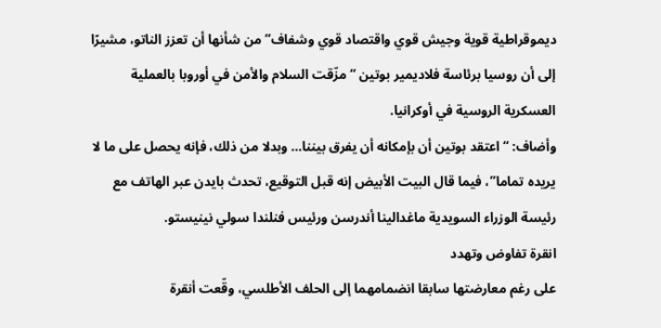ديموقراطية قوية وجيش قوي واقتصاد قوي وشفاف” من شأنها أن تعزز الناتو، مشيرًا إلى أن روسيا برئاسة فلاديمير بوتين “مزّقت السلام والأمن في أوروبا بالعملية العسكرية الروسية في أوكرانيا.
وأضاف: “اعتقد بوتين أن بإمكانه أن يفرق بيننا… وبدلا من ذلك، فإنه يحصل على ما لا يريده تماما”، فيما قال البيت الأبيض إنه قبل التوقيع، تحدث بايدن عبر الهاتف مع رئيسة الوزراء السويدية ماغدالينا أندرسن ورئيس فنلندا سولي نينيستو.
انقرة تفاوض وتهدد
على رغم معارضتها سابقا انضمامهما إلى الحلف الأطلسي، وقّعت أنقرة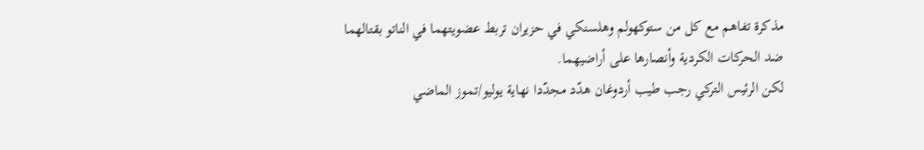مذكرة تفاهم مع كل من ستوكهولم وهلسنكي في حزيران تربط عضويتهما في الناتو بقتالهما ضد الحركات الكردية وأنصارها على أراضيهما.
لكن الرئيس التركي رجب طيب أردوغان هدّد مجدّدا نهاية يوليو/تموز الماضي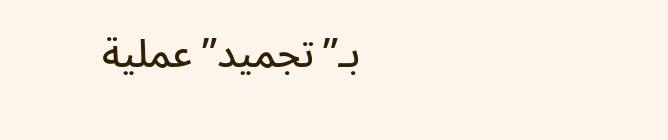بـ”تجميد” عملية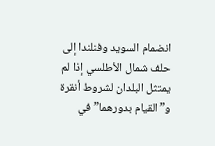انضمام السويد وفنلندا إلى حلف شمال الأطلسي إذا لم يمتثل البلدان لشروط أنقرة و”القيام بدورهما” في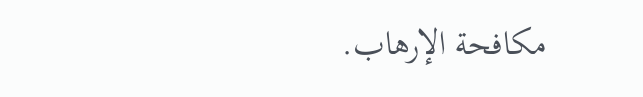مكافحة الإرهاب.